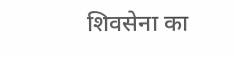शिवसेना का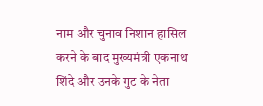नाम और चुनाव निशान हासिल करने के बाद मुख्यमंत्री एकनाथ शिंदे और उनके गुट के नेता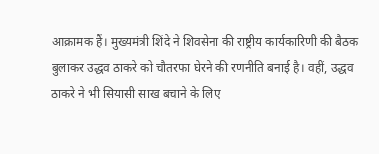आक्रामक हैं। मुख्यमंत्री शिंदे ने शिवसेना की राष्ट्रीय कार्यकारिणी की बैठक बुलाकर उद्धव ठाकरे को चौतरफा घेरने की रणनीति बनाई है। वहीं, उद्धव ठाकरे ने भी सियासी साख बचाने के लिए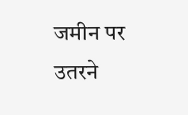जमीन पर उतरने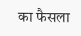का फैसला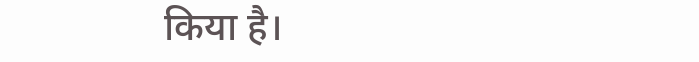किया है।